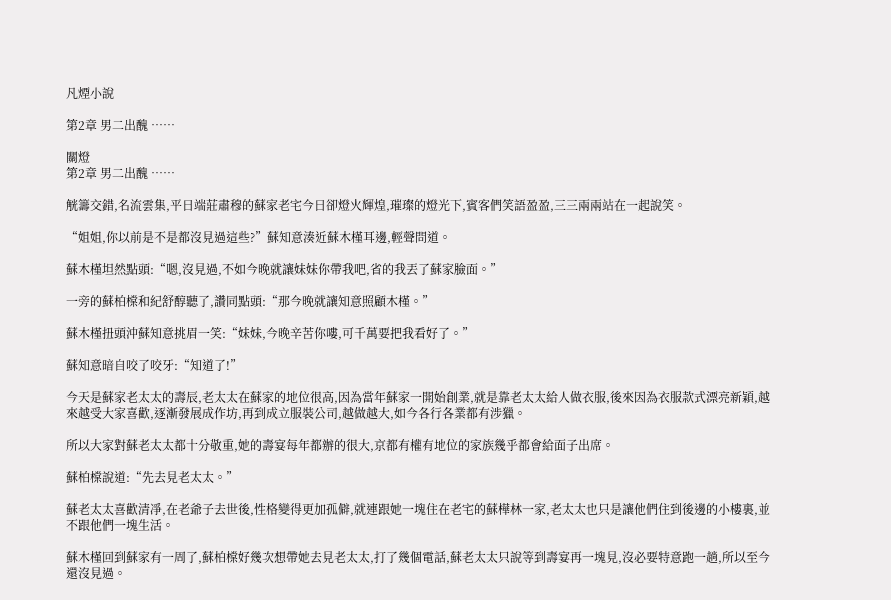凡煙小說

第2章 男二出醜 ……

關燈
第2章 男二出醜 ……

觥籌交錯,名流雲集,平日端莊肅穆的蘇家老宅今日卻燈火輝煌,璀璨的燈光下,賓客們笑語盈盈,三三兩兩站在一起說笑。

“姐姐,你以前是不是都沒見過這些?”蘇知意湊近蘇木槿耳邊,輕聲問道。

蘇木槿坦然點頭:“嗯,沒見過,不如今晚就讓妹妹你帶我吧,省的我丟了蘇家臉面。”

一旁的蘇柏橖和紀舒醇聽了,讚同點頭:“那今晚就讓知意照顧木槿。”

蘇木槿扭頭沖蘇知意挑眉一笑:“妹妹,今晚辛苦你嘍,可千萬要把我看好了。”

蘇知意暗自咬了咬牙:“知道了!”

今天是蘇家老太太的壽辰,老太太在蘇家的地位很高,因為當年蘇家一開始創業,就是靠老太太給人做衣服,後來因為衣服款式漂亮新穎,越來越受大家喜歡,逐漸發展成作坊,再到成立服裝公司,越做越大,如今各行各業都有涉獵。

所以大家對蘇老太太都十分敬重,她的壽宴每年都辦的很大,京都有權有地位的家族幾乎都會給面子出席。

蘇柏橖說道:“先去見老太太。”

蘇老太太喜歡清凈,在老爺子去世後,性格變得更加孤僻,就連跟她一塊住在老宅的蘇樺林一家,老太太也只是讓他們住到後邊的小樓裏,並不跟他們一塊生活。

蘇木槿回到蘇家有一周了,蘇柏橖好幾次想帶她去見老太太,打了幾個電話,蘇老太太只說等到壽宴再一塊見,沒必要特意跑一趟,所以至今還沒見過。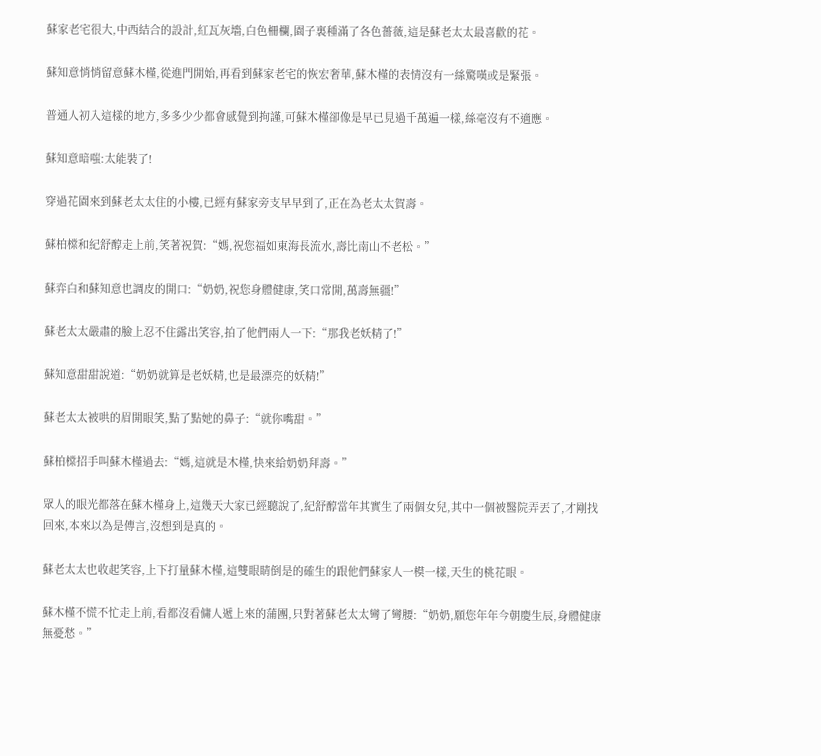蘇家老宅很大,中西結合的設計,紅瓦灰墻,白色柵欄,園子裏種滿了各色薔薇,這是蘇老太太最喜歡的花。

蘇知意悄悄留意蘇木槿,從進門開始,再看到蘇家老宅的恢宏奢華,蘇木槿的表情沒有一絲驚嘆或是緊張。

普通人初入這樣的地方,多多少少都會感覺到拘謹,可蘇木槿卻像是早已見過千萬遍一樣,絲毫沒有不適應。

蘇知意暗嗤:太能裝了!

穿過花園來到蘇老太太住的小樓,已經有蘇家旁支早早到了,正在為老太太賀壽。

蘇柏橖和紀舒醇走上前,笑著祝賀:“媽,祝您福如東海長流水,壽比南山不老松。”

蘇弈白和蘇知意也調皮的開口:“奶奶,祝您身體健康,笑口常開,萬壽無疆!”

蘇老太太嚴肅的臉上忍不住露出笑容,拍了他們兩人一下:“那我老妖精了!”

蘇知意甜甜說道:“奶奶就算是老妖精,也是最漂亮的妖精!”

蘇老太太被哄的眉開眼笑,點了點她的鼻子:“就你嘴甜。”

蘇柏橖招手叫蘇木槿過去:“媽,這就是木槿,快來給奶奶拜壽。”

眾人的眼光都落在蘇木槿身上,這幾天大家已經聽說了,紀舒醇當年其實生了兩個女兒,其中一個被醫院弄丟了,才剛找回來,本來以為是傳言,沒想到是真的。

蘇老太太也收起笑容,上下打量蘇木槿,這雙眼睛倒是的確生的跟他們蘇家人一模一樣,天生的桃花眼。

蘇木槿不慌不忙走上前,看都沒看傭人遞上來的蒲團,只對著蘇老太太彎了彎腰:“奶奶,願您年年今朝慶生辰,身體健康無憂愁。”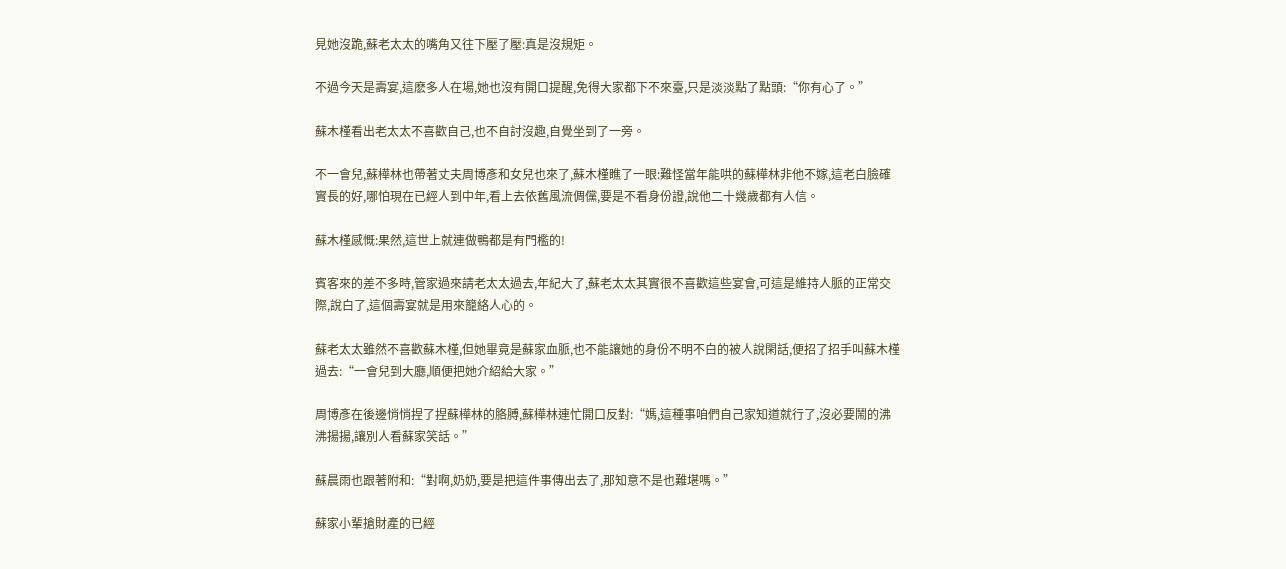見她沒跪,蘇老太太的嘴角又往下壓了壓:真是沒規矩。

不過今天是壽宴,這麽多人在場,她也沒有開口提醒,免得大家都下不來臺,只是淡淡點了點頭:“你有心了。”

蘇木槿看出老太太不喜歡自己,也不自討沒趣,自覺坐到了一旁。

不一會兒,蘇樺林也帶著丈夫周博彥和女兒也來了,蘇木槿瞧了一眼:難怪當年能哄的蘇樺林非他不嫁,這老白臉確實長的好,哪怕現在已經人到中年,看上去依舊風流倜儻,要是不看身份證,說他二十幾歲都有人信。

蘇木槿感慨:果然,這世上就連做鴨都是有門檻的!

賓客來的差不多時,管家過來請老太太過去,年紀大了,蘇老太太其實很不喜歡這些宴會,可這是維持人脈的正常交際,說白了,這個壽宴就是用來籠絡人心的。

蘇老太太雖然不喜歡蘇木槿,但她畢竟是蘇家血脈,也不能讓她的身份不明不白的被人說閑話,便招了招手叫蘇木槿過去:“一會兒到大廳,順便把她介紹給大家。”

周博彥在後邊悄悄捏了捏蘇樺林的胳膊,蘇樺林連忙開口反對:“媽,這種事咱們自己家知道就行了,沒必要鬧的沸沸揚揚,讓別人看蘇家笑話。”

蘇晨雨也跟著附和:“對啊,奶奶,要是把這件事傳出去了,那知意不是也難堪嗎。”

蘇家小輩搶財產的已經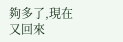夠多了,現在又回來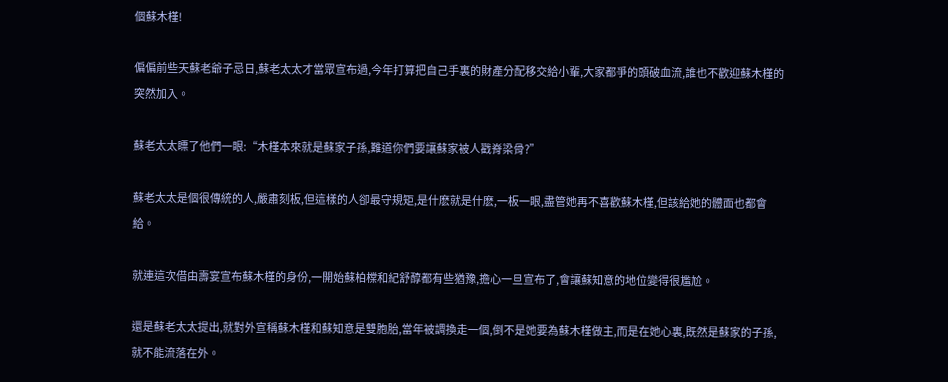個蘇木槿!

偏偏前些天蘇老爺子忌日,蘇老太太才當眾宣布過,今年打算把自己手裏的財產分配移交給小輩,大家都爭的頭破血流,誰也不歡迎蘇木槿的突然加入。

蘇老太太瞟了他們一眼:“木槿本來就是蘇家子孫,難道你們要讓蘇家被人戳脊梁骨?”

蘇老太太是個很傳統的人,嚴肅刻板,但這樣的人卻最守規矩,是什麽就是什麽,一板一眼,盡管她再不喜歡蘇木槿,但該給她的體面也都會給。

就連這次借由壽宴宣布蘇木槿的身份,一開始蘇柏橖和紀舒醇都有些猶豫,擔心一旦宣布了,會讓蘇知意的地位變得很尷尬。

還是蘇老太太提出,就對外宣稱蘇木槿和蘇知意是雙胞胎,當年被調換走一個,倒不是她要為蘇木槿做主,而是在她心裏,既然是蘇家的子孫,就不能流落在外。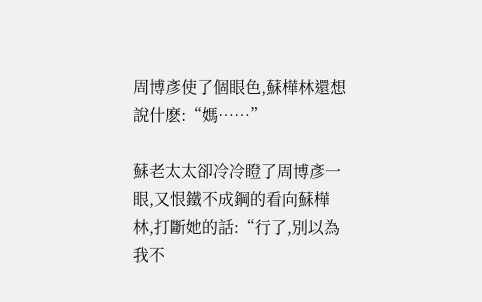周博彥使了個眼色,蘇樺林還想說什麽:“媽……”

蘇老太太卻冷冷瞪了周博彥一眼,又恨鐵不成鋼的看向蘇樺林,打斷她的話:“行了,別以為我不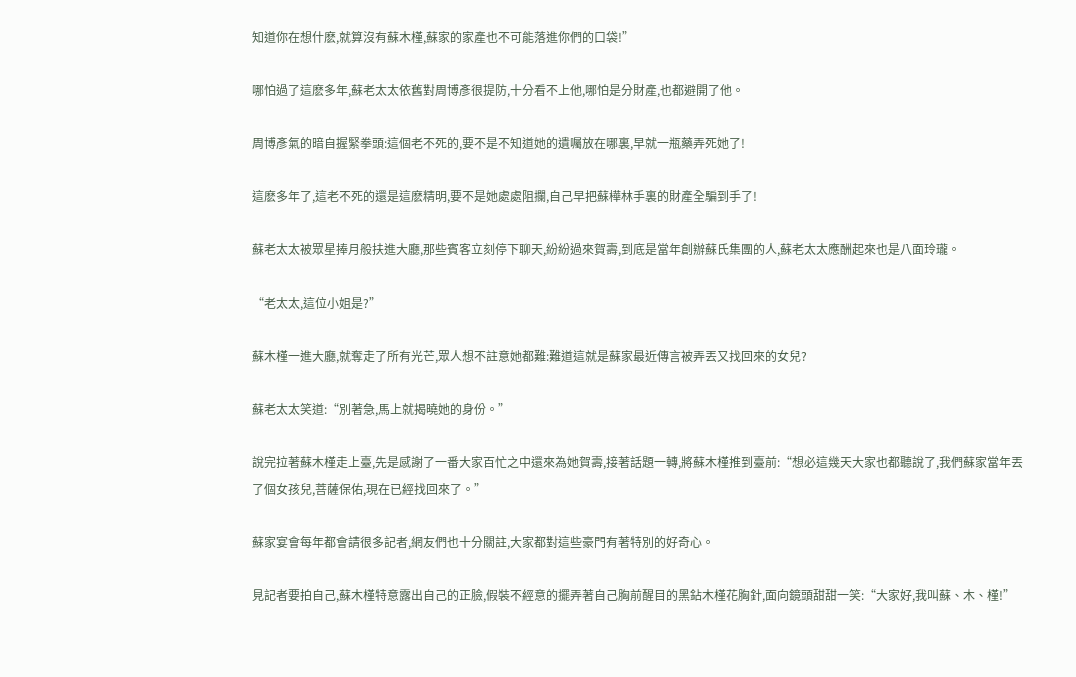知道你在想什麽,就算沒有蘇木槿,蘇家的家產也不可能落進你們的口袋!”

哪怕過了這麽多年,蘇老太太依舊對周博彥很提防,十分看不上他,哪怕是分財產,也都避開了他。

周博彥氣的暗自握緊拳頭:這個老不死的,要不是不知道她的遺囑放在哪裏,早就一瓶藥弄死她了!

這麽多年了,這老不死的還是這麽精明,要不是她處處阻攔,自己早把蘇樺林手裏的財產全騙到手了!

蘇老太太被眾星捧月般扶進大廳,那些賓客立刻停下聊天,紛紛過來賀壽,到底是當年創辦蘇氏集團的人,蘇老太太應酬起來也是八面玲瓏。

“老太太,這位小姐是?”

蘇木槿一進大廳,就奪走了所有光芒,眾人想不註意她都難:難道這就是蘇家最近傳言被弄丟又找回來的女兒?

蘇老太太笑道:“別著急,馬上就揭曉她的身份。”

說完拉著蘇木槿走上臺,先是感謝了一番大家百忙之中還來為她賀壽,接著話題一轉,將蘇木槿推到臺前:“想必這幾天大家也都聽說了,我們蘇家當年丟了個女孩兒,菩薩保佑,現在已經找回來了。”

蘇家宴會每年都會請很多記者,網友們也十分關註,大家都對這些豪門有著特別的好奇心。

見記者要拍自己,蘇木槿特意露出自己的正臉,假裝不經意的擺弄著自己胸前醒目的黑鉆木槿花胸針,面向鏡頭甜甜一笑:“大家好,我叫蘇、木、槿!”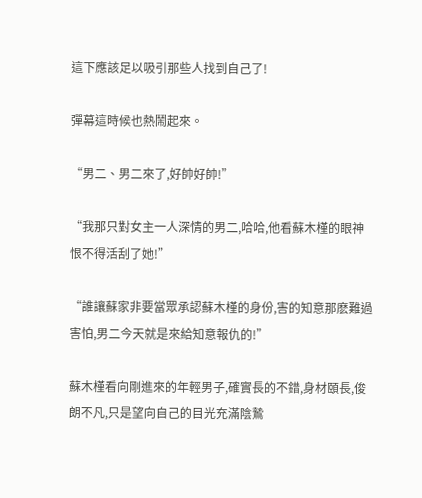這下應該足以吸引那些人找到自己了!

彈幕這時候也熱鬧起來。

“男二、男二來了,好帥好帥!”

“我那只對女主一人深情的男二,哈哈,他看蘇木槿的眼神恨不得活刮了她!”

“誰讓蘇家非要當眾承認蘇木槿的身份,害的知意那麽難過害怕,男二今天就是來給知意報仇的!”

蘇木槿看向剛進來的年輕男子,確實長的不錯,身材頤長,俊朗不凡,只是望向自己的目光充滿陰鷙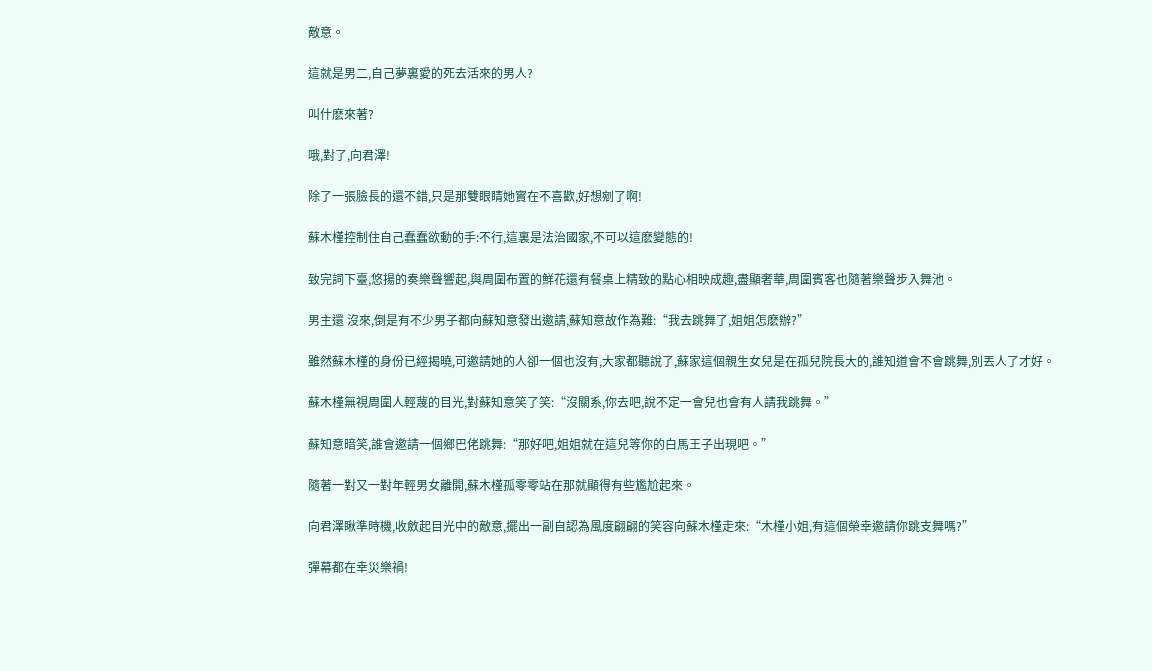敵意。

這就是男二,自己夢裏愛的死去活來的男人?

叫什麽來著?

哦,對了,向君澤!

除了一張臉長的還不錯,只是那雙眼睛她實在不喜歡,好想剜了啊!

蘇木槿控制住自己蠢蠢欲動的手:不行,這裏是法治國家,不可以這麽變態的!

致完詞下臺,悠揚的奏樂聲響起,與周圍布置的鮮花還有餐桌上精致的點心相映成趣,盡顯奢華,周圍賓客也隨著樂聲步入舞池。

男主還 沒來,倒是有不少男子都向蘇知意發出邀請,蘇知意故作為難:“我去跳舞了,姐姐怎麽辦?”

雖然蘇木槿的身份已經揭曉,可邀請她的人卻一個也沒有,大家都聽說了,蘇家這個親生女兒是在孤兒院長大的,誰知道會不會跳舞,別丟人了才好。

蘇木槿無視周圍人輕蔑的目光,對蘇知意笑了笑:“沒關系,你去吧,說不定一會兒也會有人請我跳舞。”

蘇知意暗笑,誰會邀請一個鄉巴佬跳舞:“那好吧,姐姐就在這兒等你的白馬王子出現吧。”

隨著一對又一對年輕男女離開,蘇木槿孤零零站在那就顯得有些尷尬起來。

向君澤瞅準時機,收斂起目光中的敵意,擺出一副自認為風度翩翩的笑容向蘇木槿走來:“木槿小姐,有這個榮幸邀請你跳支舞嗎?”

彈幕都在幸災樂禍!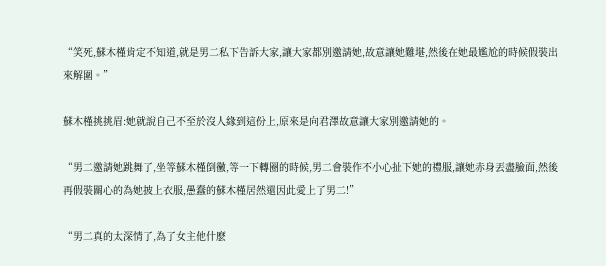“笑死,蘇木槿肯定不知道,就是男二私下告訴大家,讓大家都別邀請她,故意讓她難堪,然後在她最尷尬的時候假裝出來解圍。”

蘇木槿挑挑眉:她就說自己不至於沒人緣到這份上,原來是向君澤故意讓大家別邀請她的。

“男二邀請她跳舞了,坐等蘇木槿倒黴,等一下轉圈的時候,男二會裝作不小心扯下她的禮服,讓她赤身丟盡臉面,然後再假裝關心的為她披上衣服,愚蠢的蘇木槿居然還因此愛上了男二!”

“男二真的太深情了,為了女主他什麽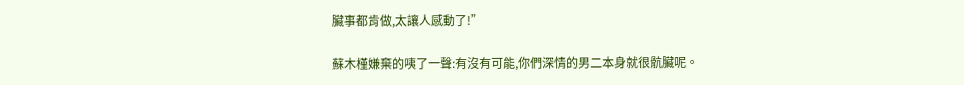臟事都肯做,太讓人感動了!”

蘇木槿嫌棄的咦了一聲:有沒有可能,你們深情的男二本身就很骯臟呢。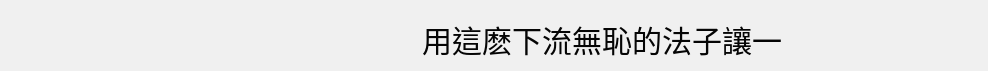用這麽下流無恥的法子讓一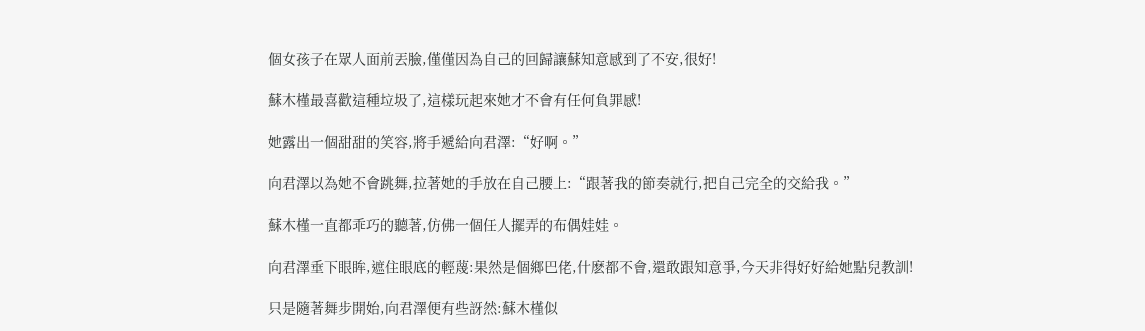個女孩子在眾人面前丟臉,僅僅因為自己的回歸讓蘇知意感到了不安,很好!

蘇木槿最喜歡這種垃圾了,這樣玩起來她才不會有任何負罪感!

她露出一個甜甜的笑容,將手遞給向君澤:“好啊。”

向君澤以為她不會跳舞,拉著她的手放在自己腰上:“跟著我的節奏就行,把自己完全的交給我。”

蘇木槿一直都乖巧的聽著,仿佛一個任人擺弄的布偶娃娃。

向君澤垂下眼眸,遮住眼底的輕蔑:果然是個鄉巴佬,什麽都不會,還敢跟知意爭,今天非得好好給她點兒教訓!

只是隨著舞步開始,向君澤便有些訝然:蘇木槿似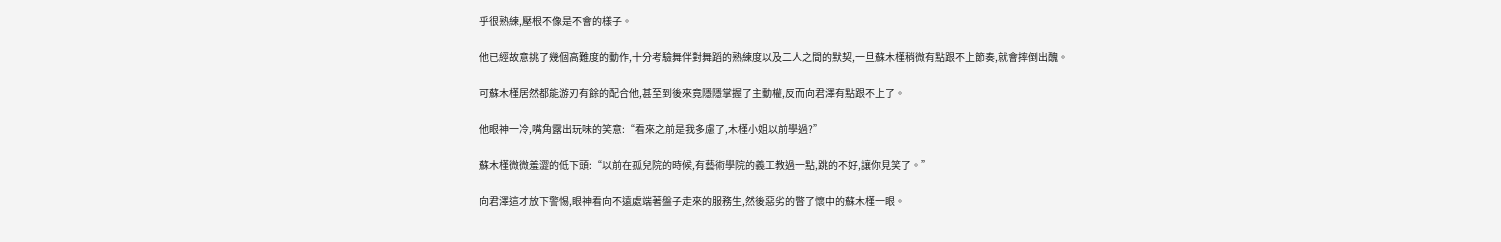乎很熟練,壓根不像是不會的樣子。

他已經故意挑了幾個高難度的動作,十分考驗舞伴對舞蹈的熟練度以及二人之間的默契,一旦蘇木槿稍微有點跟不上節奏,就會摔倒出醜。

可蘇木槿居然都能游刃有餘的配合他,甚至到後來竟隱隱掌握了主動權,反而向君澤有點跟不上了。

他眼神一冷,嘴角露出玩味的笑意:“看來之前是我多慮了,木槿小姐以前學過?”

蘇木槿微微羞澀的低下頭:“以前在孤兒院的時候,有藝術學院的義工教過一點,跳的不好,讓你見笑了。”

向君澤這才放下警惕,眼神看向不遠處端著盤子走來的服務生,然後惡劣的瞥了懷中的蘇木槿一眼。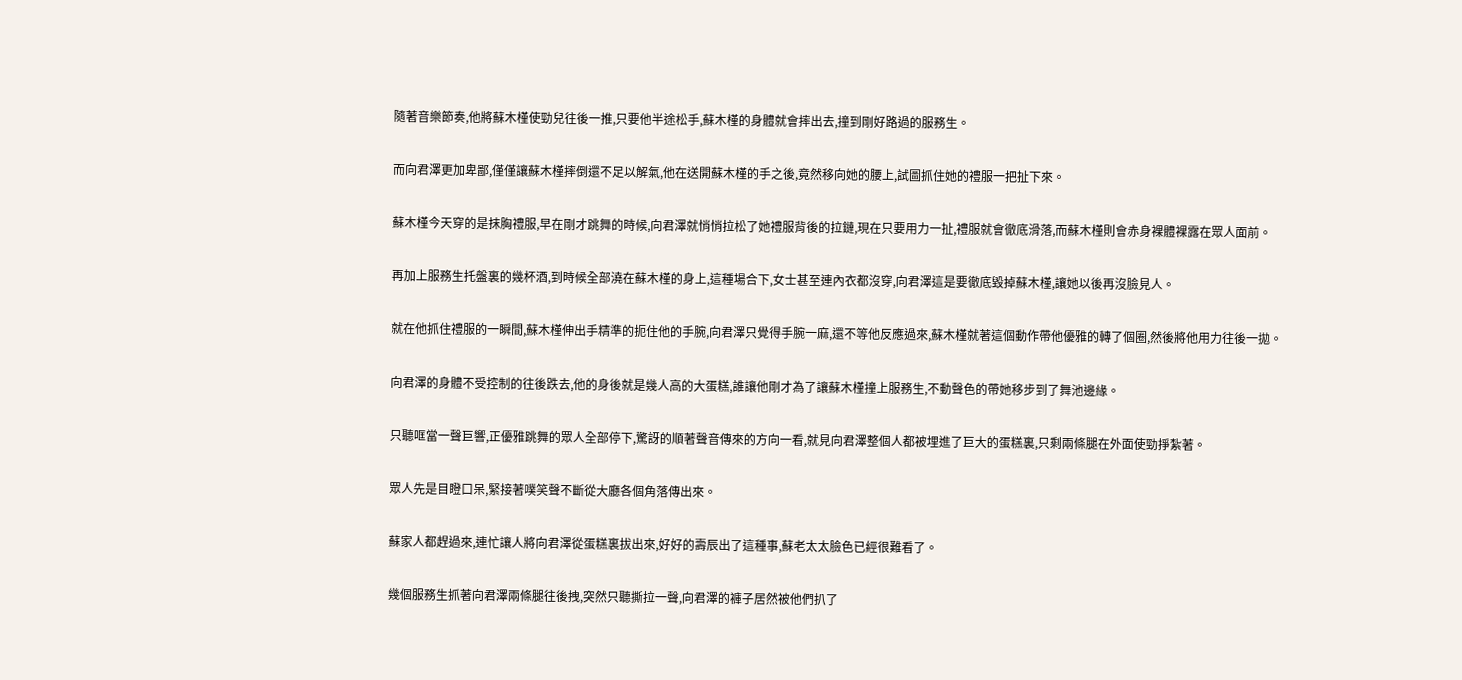隨著音樂節奏,他將蘇木槿使勁兒往後一推,只要他半途松手,蘇木槿的身體就會摔出去,撞到剛好路過的服務生。

而向君澤更加卑鄙,僅僅讓蘇木槿摔倒還不足以解氣,他在送開蘇木槿的手之後,竟然移向她的腰上,試圖抓住她的禮服一把扯下來。

蘇木槿今天穿的是抹胸禮服,早在剛才跳舞的時候,向君澤就悄悄拉松了她禮服背後的拉鏈,現在只要用力一扯,禮服就會徹底滑落,而蘇木槿則會赤身裸體裸露在眾人面前。

再加上服務生托盤裏的幾杯酒,到時候全部澆在蘇木槿的身上,這種場合下,女士甚至連內衣都沒穿,向君澤這是要徹底毀掉蘇木槿,讓她以後再沒臉見人。

就在他抓住禮服的一瞬間,蘇木槿伸出手精準的扼住他的手腕,向君澤只覺得手腕一麻,還不等他反應過來,蘇木槿就著這個動作帶他優雅的轉了個圈,然後將他用力往後一拋。

向君澤的身體不受控制的往後跌去,他的身後就是幾人高的大蛋糕,誰讓他剛才為了讓蘇木槿撞上服務生,不動聲色的帶她移步到了舞池邊緣。

只聽哐當一聲巨響,正優雅跳舞的眾人全部停下,驚訝的順著聲音傳來的方向一看,就見向君澤整個人都被埋進了巨大的蛋糕裏,只剩兩條腿在外面使勁掙紮著。

眾人先是目瞪口呆,緊接著噗笑聲不斷從大廳各個角落傳出來。

蘇家人都趕過來,連忙讓人將向君澤從蛋糕裏拔出來,好好的壽辰出了這種事,蘇老太太臉色已經很難看了。

幾個服務生抓著向君澤兩條腿往後拽,突然只聽撕拉一聲,向君澤的褲子居然被他們扒了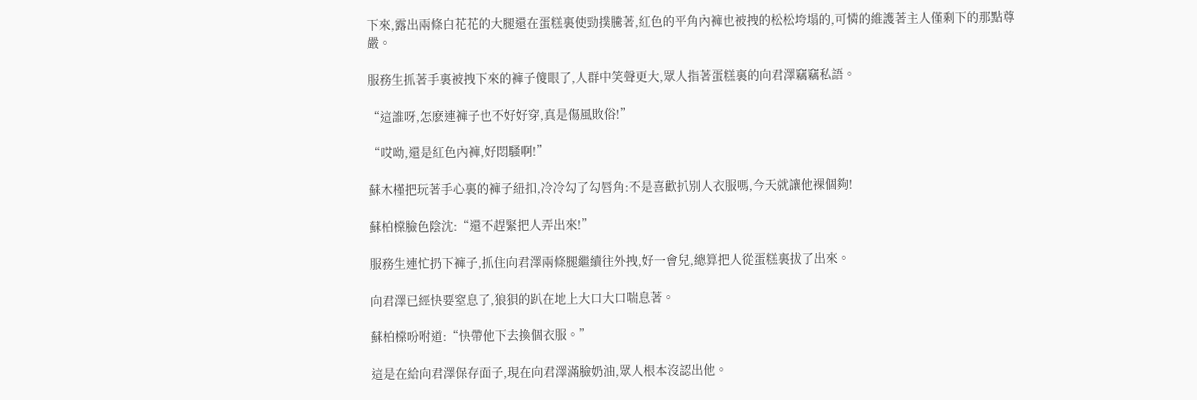下來,露出兩條白花花的大腿還在蛋糕裏使勁撲騰著,紅色的平角內褲也被拽的松松垮塌的,可憐的維護著主人僅剩下的那點尊嚴。

服務生抓著手裏被拽下來的褲子傻眼了,人群中笑聲更大,眾人指著蛋糕裏的向君澤竊竊私語。

“這誰呀,怎麽連褲子也不好好穿,真是傷風敗俗!”

“哎呦,還是紅色內褲,好悶騷啊!”

蘇木槿把玩著手心裏的褲子紐扣,冷冷勾了勾唇角:不是喜歡扒別人衣服嗎,今天就讓他裸個夠!

蘇柏橖臉色陰沈:“還不趕緊把人弄出來!”

服務生連忙扔下褲子,抓住向君澤兩條腿繼續往外拽,好一會兒,總算把人從蛋糕裏拔了出來。

向君澤已經快要窒息了,狼狽的趴在地上大口大口喘息著。

蘇柏橖吩咐道:“快帶他下去換個衣服。”

這是在給向君澤保存面子,現在向君澤滿臉奶油,眾人根本沒認出他。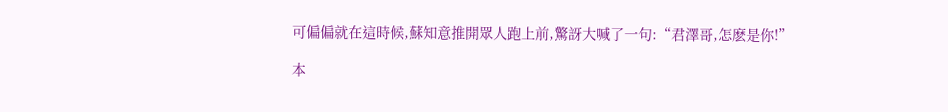可偏偏就在這時候,蘇知意推開眾人跑上前,驚訝大喊了一句:“君澤哥,怎麽是你!”

本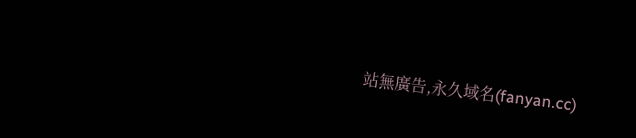站無廣告,永久域名(fanyan.cc)